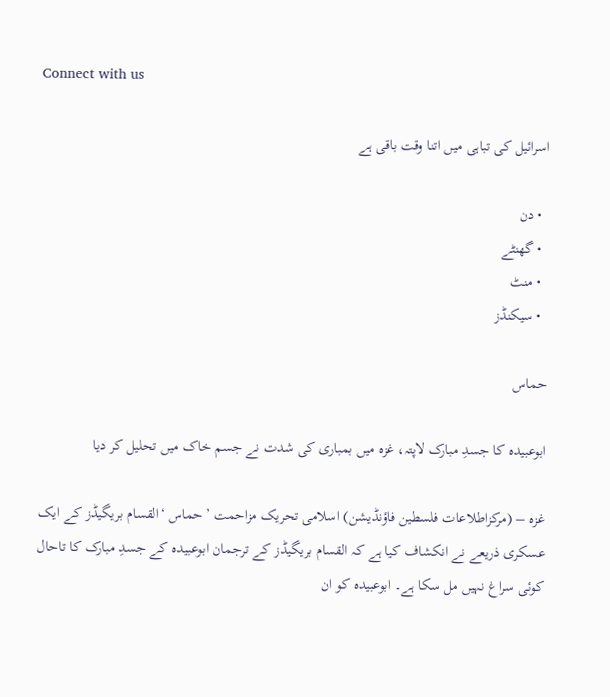Connect with us

اسرائیل کی تباہی میں اتنا وقت باقی ہے

  • دن
  • گھنٹے
  • منٹ
  • سیکنڈز

حماس

ابوعبیدہ کا جسدِ مبارک لاپتہ، غزہ میں بمباری کی شدت نے جسم خاک میں تحلیل کر دیا

غزہ – (مرکزاطلاعات فلسطین فاؤنڈیشن) اسلامی تحریک مزاحمت ’حماس ‘القسام بریگیڈز کے ایک عسکری ذریعے نے انکشاف کیا ہے کہ القسام بریگیڈز کے ترجمان ابوعبیدہ کے جسدِ مبارک کا تاحال کوئی سراغ نہیں مل سکا ہے۔ ابوعبیدہ کو ان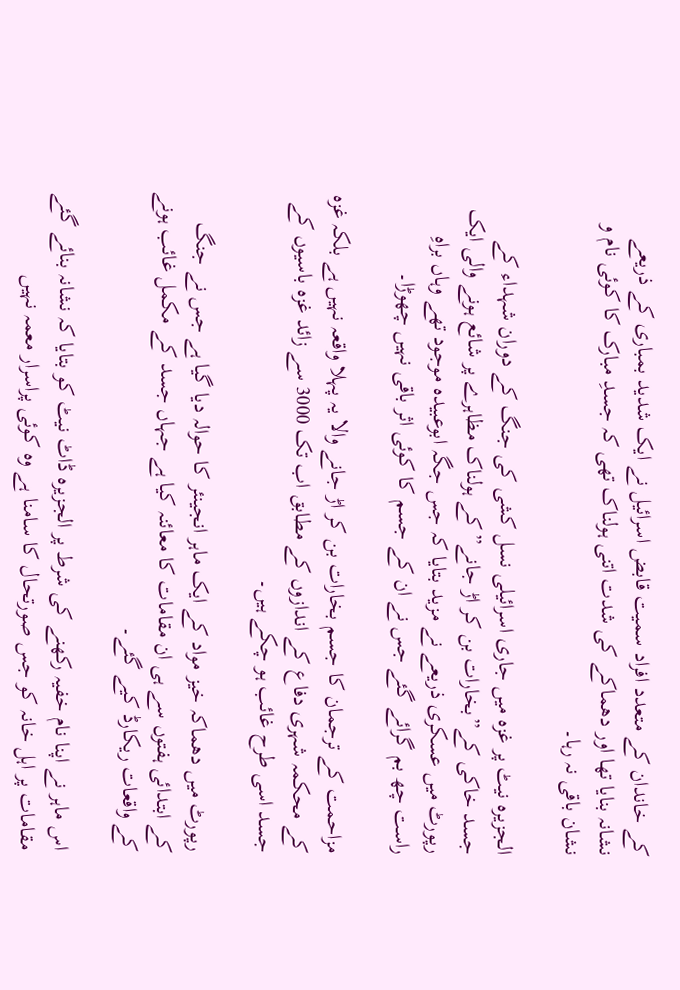کے خاندان کے متعدد افراد سمیت قابض اسرائیل نے ایک شدید بمباری کے ذریعے نشانہ بنایا تھا اور دھماکے کی شدت اتنی ہولناک تھی کہ جسدِ مبارک کا کوئی نام و نشان باقی نہ رہا۔

الجزیرہ نیٹ پر غزہ میں جاری اسرائیلی نسل کشی کی جنگ کے دوران شہداء کے جسد خاکی کے”بخارات بن کر اڑ جانے” کے ہولناک مظاہرے پر شائع ہونے والی ایک رپورٹ میں عسکری ذریعے نے مزید بتایا کہ جس جگہ ابوعبیدہ موجود تھے وہاں براہِ راست چھ بم گرائے گئے جس نے ان کے جسم کا کوئی اثر باقی نہیں چھوڑا۔

مزاحمت کے ترجمان کا جسم بخارات بن کر اڑ جانے والا یہ پہلا واقعہ نہیں ہے بلکہ غزہ کے محکمہ شہری دفاع کے اندازوں کے مطابق اب تک 3000 سے زائد غزہ باسیوں کے جسد اسی طرح غائب ہو چکے ہیں۔

رپورٹ میں دھماکہ خیز مواد کے ایک ماہر انجینئر کا حوالہ دیا گیا ہے جس نے جنگ کے ابتدائی ہفتوں سے ہی ان مقامات کا معائنہ کیا ہے جہاں جسد کے مکمل غائب ہونے کے واقعات ریکارڈ کیے گئے۔

اس ماہر نے اپنا نام خفیہ رکھنے کی شرط پر الجزیرہ ڈاٹ نیٹ کو بتایا کہ نشانہ بنائے گئے مقامات پر اہل خانہ کو جس صورتحال کا سامنا ہے وہ کوئی پراسرار معمہ نہیں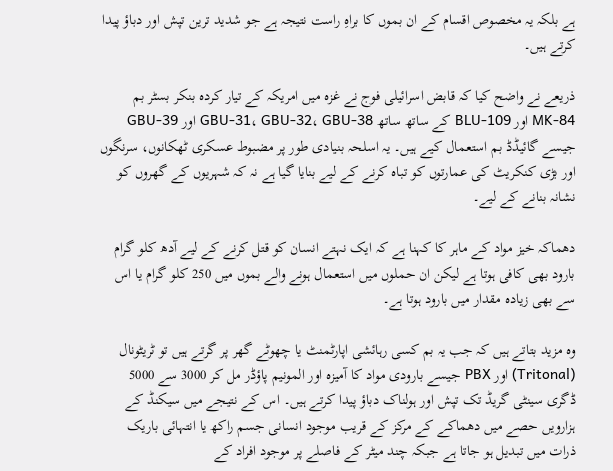ہے بلکہ یہ مخصوص اقسام کے ان بموں کا براہِ راست نتیجہ ہے جو شدید ترین تپش اور دباؤ پیدا کرتے ہیں۔

ذریعے نے واضح کیا کہ قابض اسرائیلی فوج نے غزہ میں امریکہ کے تیار کردہ بنکر بسٹر بم MK-84 اور BLU-109 کے ساتھ ساتھ GBU-31، GBU-32، GBU-38 اور GBU-39 جیسے گائیڈڈ بم استعمال کیے ہیں۔ یہ اسلحہ بنیادی طور پر مضبوط عسکری ٹھکانوں، سرنگوں اور بڑی کنکریٹ کی عمارتوں کو تباہ کرنے کے لیے بنایا گیا ہے نہ کہ شہریوں کے گھروں کو نشانہ بنانے کے لیے۔

دھماکہ خیز مواد کے ماہر کا کہنا ہے کہ ایک نہتے انسان کو قتل کرنے کے لیے آدھ کلو گرام بارود بھی کافی ہوتا ہے لیکن ان حملوں میں استعمال ہونے والے بموں میں 250 کلو گرام یا اس سے بھی زیادہ مقدار میں بارود ہوتا ہے۔

وہ مزید بتاتے ہیں کہ جب یہ بم کسی رہائشی اپارٹمنٹ یا چھوٹے گھر پر گرتے ہیں تو ٹریٹونال (Tritonal) اور PBX جیسے بارودی مواد کا آمیزہ اور المونیم پاؤڈر مل کر 3000 سے 5000 ڈگری سینٹی گریڈ تک تپش اور ہولناک دباؤ پیدا کرتے ہیں۔ اس کے نتیجے میں سیکنڈ کے ہزارویں حصے میں دھماکے کے مرکز کے قریب موجود انسانی جسم راکھ یا انتہائی باریک ذرات میں تبدیل ہو جاتا ہے جبکہ چند میٹر کے فاصلے پر موجود افراد کے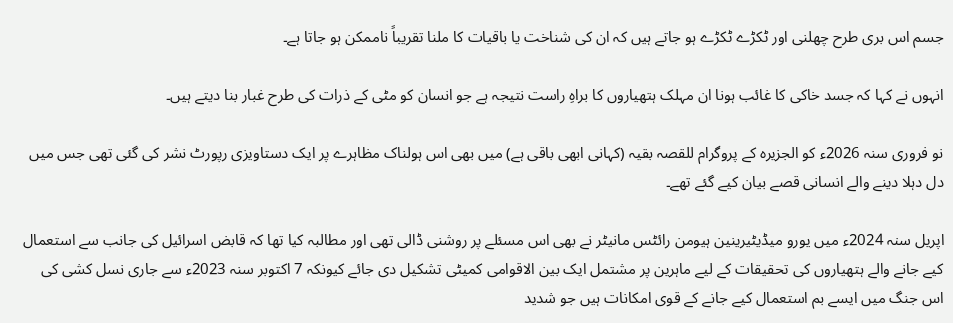جسم اس بری طرح چھلنی اور ٹکڑے ٹکڑے ہو جاتے ہیں کہ ان کی شناخت یا باقیات کا ملنا تقریباً ناممکن ہو جاتا ہے۔

انہوں نے کہا کہ جسد خاکی کا غائب ہونا ان مہلک ہتھیاروں کا براہِ راست نتیجہ ہے جو انسان کو مٹی کے ذرات کی طرح غبار بنا دیتے ہیں۔

نو فروری سنہ 2026ء کو الجزیرہ کے پروگرام للقصہ بقیہ (کہانی ابھی باقی ہے) میں بھی اس ہولناک مظاہرے پر ایک دستاویزی رپورٹ نشر کی گئی تھی جس میں دل دہلا دینے والے انسانی قصے بیان کیے گئے تھے۔

اپریل سنہ 2024ء میں یورو میڈیٹیرینین ہیومن رائٹس مانیٹر نے بھی اس مسئلے پر روشنی ڈالی تھی اور مطالبہ کیا تھا کہ قابض اسرائیل کی جانب سے استعمال کیے جانے والے ہتھیاروں کی تحقیقات کے لیے ماہرین پر مشتمل ایک بین الاقوامی کمیٹی تشکیل دی جائے کیونکہ 7 اکتوبر سنہ 2023ء سے جاری نسل کشی کی اس جنگ میں ایسے بم استعمال کیے جانے کے قوی امکانات ہیں جو شدید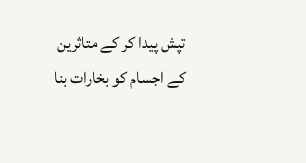تپش پیدا کر کے متاثرین کے اجسام کو بخارات بنا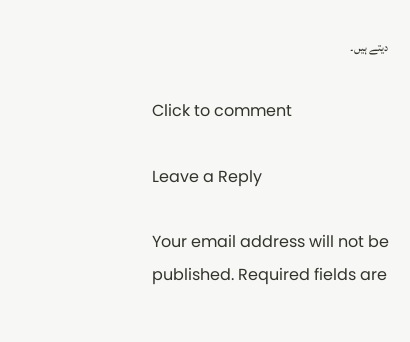دیتے ہیں۔

Click to comment

Leave a Reply

Your email address will not be published. Required fields are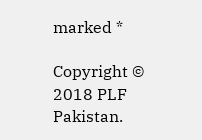marked *

Copyright © 2018 PLF Pakistan.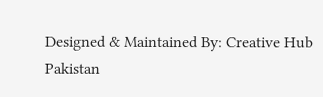Designed & Maintained By: Creative Hub Pakistan